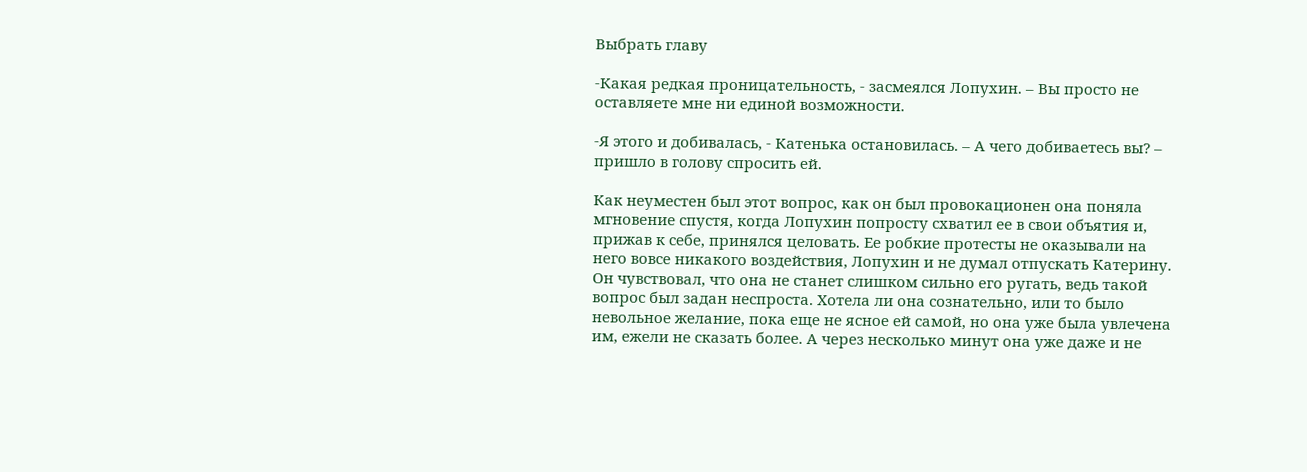Выбрать главу

-Какая редкая проницательность, - засмеялся Лопухин. – Вы просто не оставляете мне ни единой возможности.

-Я этого и добивалась, - Катенька остановилась. – А чего добиваетесь вы? – пришло в голову спросить ей.

Как неуместен был этот вопрос, как он был провокационен она поняла мгновение спустя, когда Лопухин попросту схватил ее в свои объятия и, прижав к себе, принялся целовать. Ее робкие протесты не оказывали на него вовсе никакого воздействия, Лопухин и не думал отпускать Катерину. Он чувствовал, что она не станет слишком сильно его ругать, ведь такой вопрос был задан неспроста. Хотела ли она сознательно, или то было невольное желание, пока еще не ясное ей самой, но она уже была увлечена им, ежели не сказать более. А через несколько минут она уже даже и не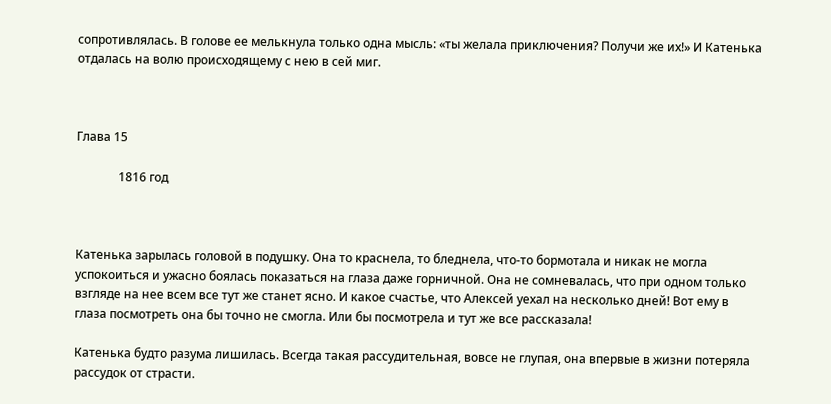сопротивлялась. В голове ее мелькнула только одна мысль: «ты желала приключения? Получи же их!» И Катенька отдалась на волю происходящему с нею в сей миг.



Глава 15

              1816 год



Катенька зарылась головой в подушку. Она то краснела, то бледнела, что-то бормотала и никак не могла успокоиться и ужасно боялась показаться на глаза даже горничной. Она не сомневалась, что при одном только взгляде на нее всем все тут же станет ясно. И какое счастье, что Алексей уехал на несколько дней! Вот ему в глаза посмотреть она бы точно не смогла. Или бы посмотрела и тут же все рассказала!

Катенька будто разума лишилась. Всегда такая рассудительная, вовсе не глупая, она впервые в жизни потеряла рассудок от страсти.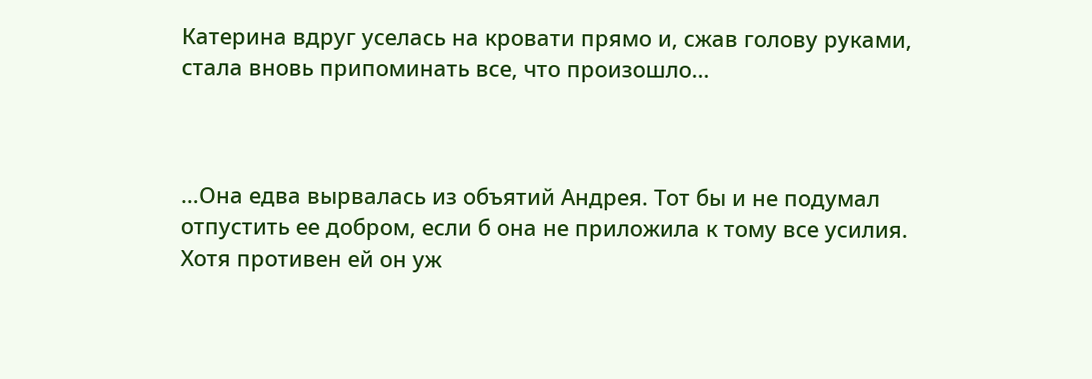Катерина вдруг уселась на кровати прямо и, сжав голову руками, стала вновь припоминать все, что произошло…



…Она едва вырвалась из объятий Андрея. Тот бы и не подумал отпустить ее добром, если б она не приложила к тому все усилия. Хотя противен ей он уж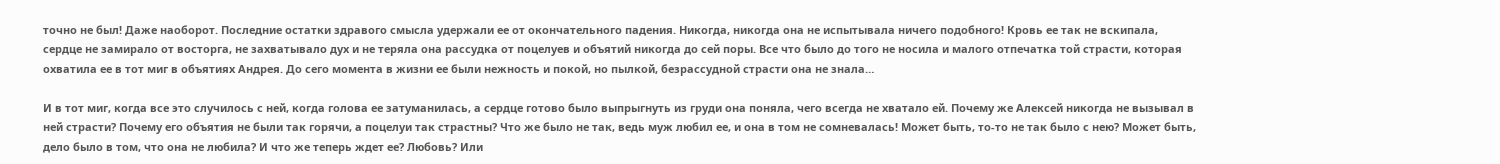точно не был! Даже наоборот. Последние остатки здравого смысла удержали ее от окончательного падения. Никогда, никогда она не испытывала ничего подобного! Кровь ее так не вскипала, сердце не замирало от восторга, не захватывало дух и не теряла она рассудка от поцелуев и объятий никогда до сей поры. Все что было до того не носила и малого отпечатка той страсти, которая охватила ее в тот миг в объятиях Андрея. До сего момента в жизни ее были нежность и покой, но пылкой, безрассудной страсти она не знала…

И в тот миг, когда все это случилось с ней, когда голова ее затуманилась, а сердце готово было выпрыгнуть из груди она поняла, чего всегда не хватало ей. Почему же Алексей никогда не вызывал в ней страсти? Почему его объятия не были так горячи, а поцелуи так страстны? Что же было не так, ведь муж любил ее, и она в том не сомневалась! Может быть, то-то не так было с нею? Может быть, дело было в том, что она не любила? И что же теперь ждет ее? Любовь? Или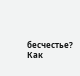бесчестье? Как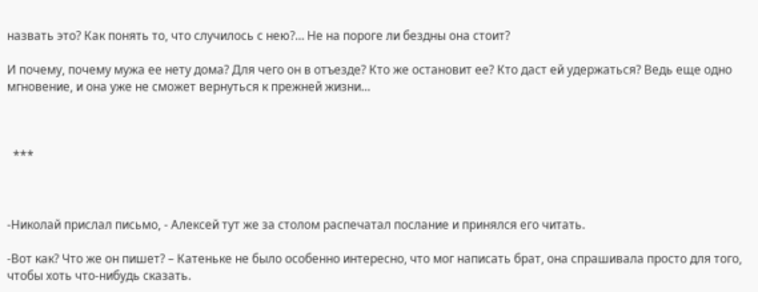назвать это? Как понять то, что случилось с нею?… Не на пороге ли бездны она стоит?

И почему, почему мужа ее нету дома? Для чего он в отъезде? Кто же остановит ее? Кто даст ей удержаться? Ведь еще одно мгновение, и она уже не сможет вернуться к прежней жизни…



  ***



-Николай прислал письмо, - Алексей тут же за столом распечатал послание и принялся его читать.

-Вот как? Что же он пишет? – Катеньке не было особенно интересно, что мог написать брат, она спрашивала просто для того, чтобы хоть что-нибудь сказать.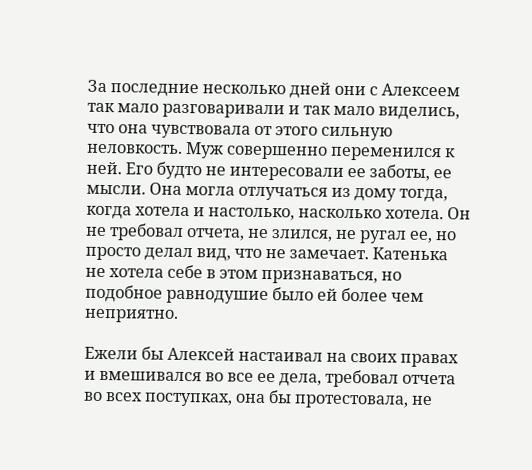За последние несколько дней они с Алексеем так мало разговаривали и так мало виделись, что она чувствовала от этого сильную неловкость. Муж совершенно переменился к ней. Его будто не интересовали ее заботы, ее мысли. Она могла отлучаться из дому тогда, когда хотела и настолько, насколько хотела. Он не требовал отчета, не злился, не ругал ее, но просто делал вид, что не замечает. Катенька не хотела себе в этом признаваться, но подобное равнодушие было ей более чем неприятно.

Ежели бы Алексей настаивал на своих правах и вмешивался во все ее дела, требовал отчета во всех поступках, она бы протестовала, не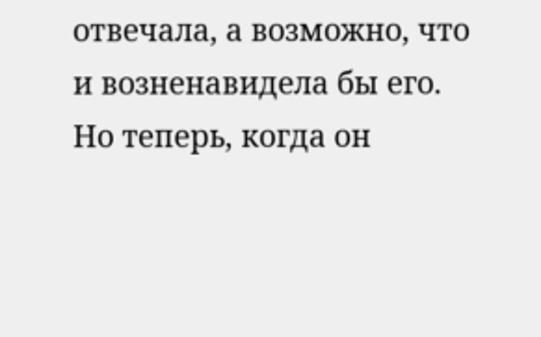отвечала, а возможно, что и возненавидела бы его. Но теперь, когда он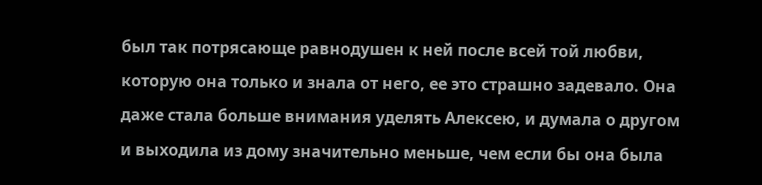был так потрясающе равнодушен к ней после всей той любви, которую она только и знала от него, ее это страшно задевало. Она даже стала больше внимания уделять Алексею, и думала о другом и выходила из дому значительно меньше, чем если бы она была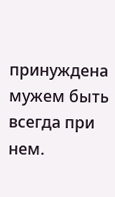принуждена мужем быть всегда при нем.